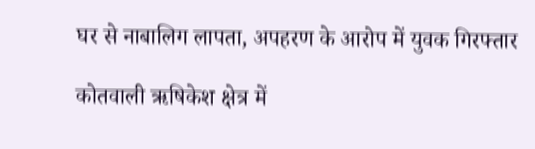घर से नाबालिग लापता, अपहरण के आरोप में युवक गिरफ्तार

कोतवाली ऋषिकेश क्षेत्र में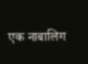एक नाबालिग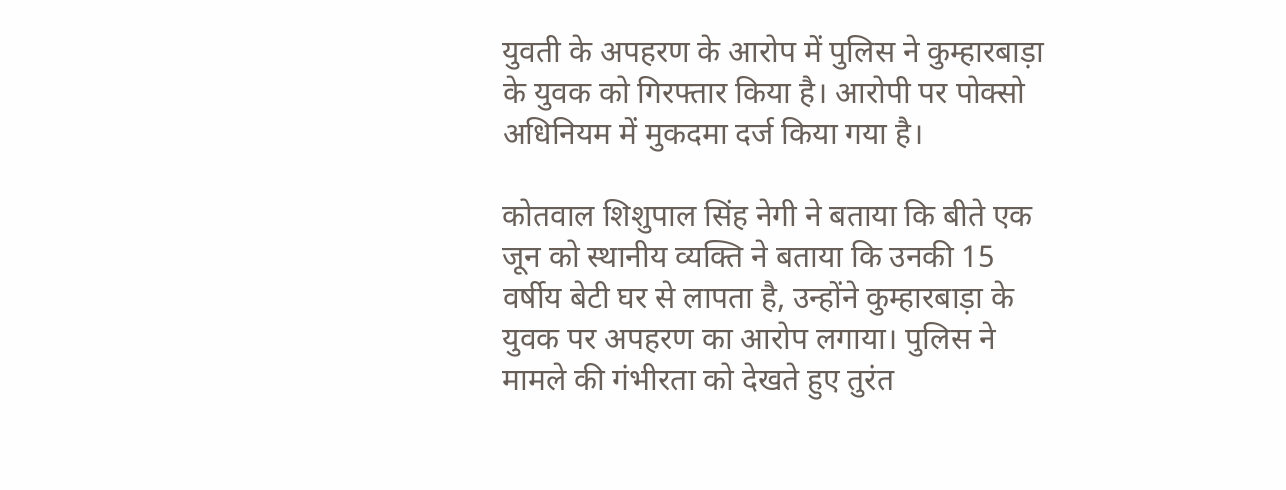युवती के अपहरण के आरोप में पुलिस ने कुम्हारबाड़ा के युवक को गिरफ्तार किया है। आरोपी पर पोक्सो अधिनियम में मुकदमा दर्ज किया गया है।

कोतवाल शिशुपाल सिंह नेगी ने बताया कि बीते एक जून को स्थानीय व्यक्ति ने बताया कि उनकी 15 वर्षीय बेटी घर से लापता है, उन्होंने कुम्हारबाड़ा के युवक पर अपहरण का आरोप लगाया। पुलिस ने मामले की गंभीरता को देखते हुए तुरंत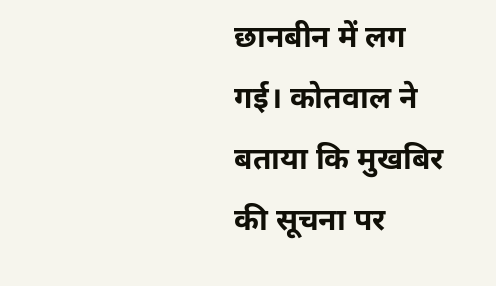छानबीन में लग गई। कोतवाल ने बताया कि मुखबिर की सूचना पर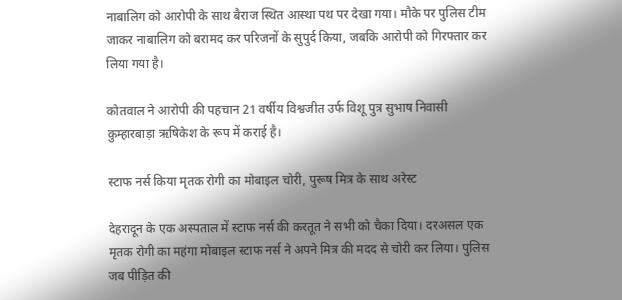नाबालिग को आरोपी के साथ बैराज स्थित आस्था पथ पर देखा गया। मौके पर पुलिस टीम जाकर नाबालिग को बरामद कर परिजनों के सुपुर्द किया, जबकि आरोपी को गिरफ्तार कर लिया गया है।

कोतवाल ने आरोपी की पहचान 21 वर्षीय विश्वजीत उर्फ विशू पुत्र सुभाष निवासी कुम्हारबाड़ा ऋषिकेश के रूप में कराई है।

स्टाफ नर्स किया मृतक रोगी का मोबाइल चोरी, पुरूष मित्र के साथ अरेस्ट

देहरादून के एक अस्पताल में स्टाफ नर्स की करतूत ने सभी को चैका दिया। दरअसल एक मृतक रोगी का महंगा मोबाइल स्टाफ नर्स ने अपने मित्र की मदद से चोरी कर लिया। पुलिस जब पीड़ित की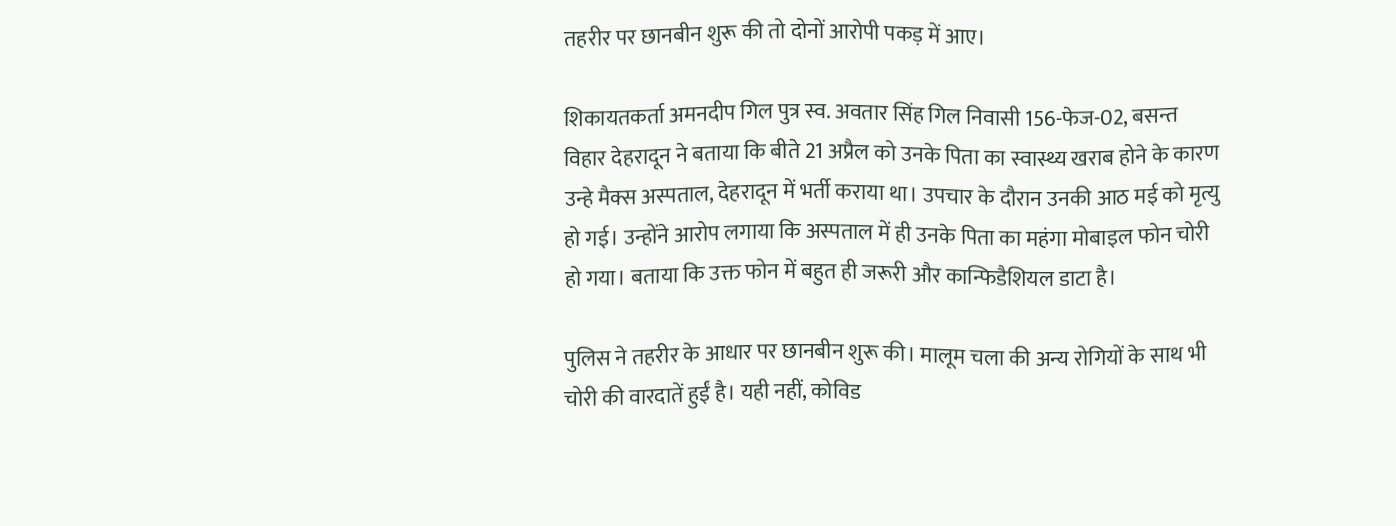तहरीर पर छानबीन शुरू की तो दोनों आरोपी पकड़ में आए।

शिकायतकर्ता अमनदीप गिल पुत्र स्व. अवतार सिंह गिल निवासी 156-फेज-02, बसन्त विहार देहरादून ने बताया कि बीते 21 अप्रैल को उनके पिता का स्वास्थ्य खराब होने के कारण उन्हे मैक्स अस्पताल, देहरादून में भर्ती कराया था। उपचार के दौरान उनकी आठ मई को मृत्यु हो गई। उन्होंने आरोप लगाया कि अस्पताल में ही उनके पिता का महंगा मोबाइल फोन चोरी हो गया। बताया कि उक्त फोन में बहुत ही जरूरी और कान्फिडैशियल डाटा है।

पुलिस ने तहरीर के आधार पर छानबीन शुरू की। मालूम चला की अन्य रोगियों के साथ भी चोरी की वारदातें हुईं है। यही नहीं, कोविड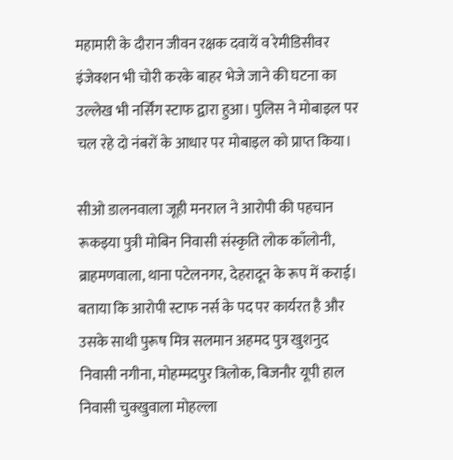महामारी के दौरान जीवन रक्षक दवायें व रेमीडिसीवर इंजेक्शन भी चोरी करके बाहर भेजे जाने की घटना का उल्लेख भी नर्सिंग स्टाफ द्वारा हुआ। पुलिस ने मोबाइल पर चल रहे दो नंबरों के आधार पर मोबाइल को प्राप्त किया।

सीओ डालनवाला जूही मनराल ने आरोपी की पहचान रूकइया पुत्री मोबिन निवासी संस्कृति लोक काँलोनी, ब्राहमणवाला, थाना पटेलनगर, देहरादून के रूप में कराई। बताया कि आरोपी स्टाफ नर्स के पद पर कार्यरत है और उसके साथी पुरूष मित्र सलमान अहमद पुत्र खुशनुद निवासी नगीना, मोहम्मदपुर त्रिलोक, बिजनौर यूपी हाल निवासी चुक्खुवाला मोहल्ला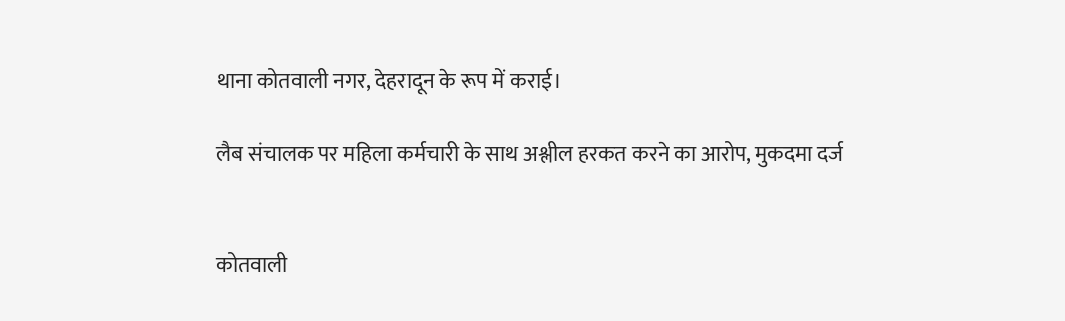थाना कोतवाली नगर, देहरादून के रूप में कराई।

लैब संचालक पर महिला कर्मचारी के साथ अश्लील हरकत करने का आरोप, मुकदमा दर्ज


कोतवाली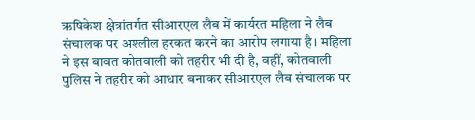ऋषिकेश क्षेत्रांतर्गत सीआरएल लैब में कार्यरत महिला ने लैब संचालक पर अश्लील हरकत करने का आरोप लगाया है। महिला ने इस बावत कोतवाली को तहरीर भी दी है, वहीं, कोतवाली पुलिस ने तहरीर को आधार बनाकर सीआरएल लैब संचालक पर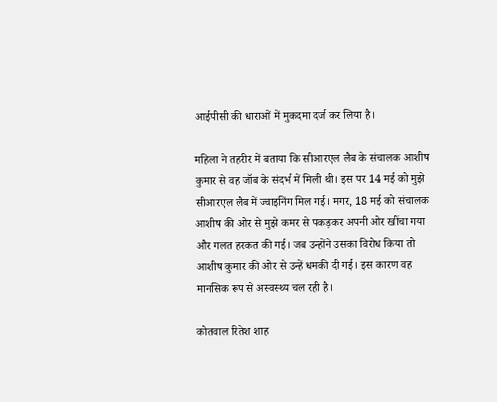आईपीसी की धाराओं में मुकदमा दर्ज कर लिया है।

महिला ने तहरीर में बताया कि सीआरएल लैब के संचालक आशीष कुमार से वह जॉब के संदर्भ में मिली थी। इस पर 14 मई को मुझे सीआरएल लैब में ज्वाइनिंग मिल गई। मगर, 18 मई को संचालक आशीष की ओर से मुझे कमर से पकड़कर अपनी ओर खींचा गया और गलत हरकत की गई। जब उन्होंने उसका विरोध किया तो आशीष कुमार की ओर से उन्हें धमकी दी गई। इस कारण वह मानसिक रूप से अस्वस्थ्य चल रही है।

कोतवाल रितेश शाह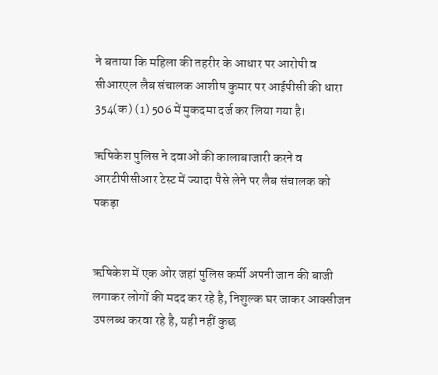ने बताया कि महिला की तहरीर के आधार पर आरोपी व सीआरएल लैब संचालक आशीष कुमार पर आईपीसी की धारा 354(क) (1) 506 में मुकदमा दर्ज कर लिया गया है।

ऋषिकेश पुलिस ने दवाओं की कालाबाजारी करने व आरटीपीसीआर टेस्ट में ज्यादा पैसे लेने पर लैब संचालक को पकड़ा


ऋषिकेश में एक ओर जहां पुलिस कर्मी अपनी जान की बाजी लगाकर लोगों की मदद कर रहे है, निशुल्क घर जाकर आक्सीजन उपलब्ध करवा रहे है, यही नहीं कुछ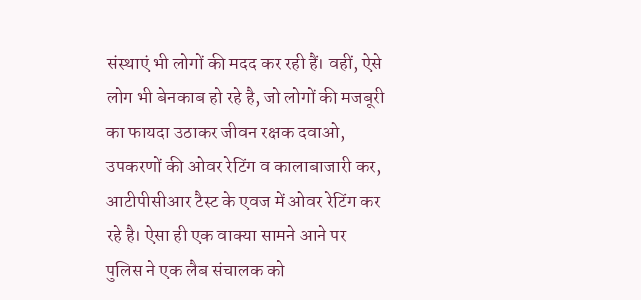संस्थाएं भी लोगों की मदद कर रही हैं। वहीं, ऐसे लोग भी बेनकाब हो रहे है, जो लोगों की मजबूरी का फायदा उठाकर जीवन रक्षक दवाओ, उपकरणों की ओवर रेटिंग व कालाबाजारी कर, आटीपीसीआर टैस्ट के एवज में ओवर रेटिंग कर रहे है। ऐसा ही एक वाक्या सामने आने पर पुलिस ने एक लैब संचालक को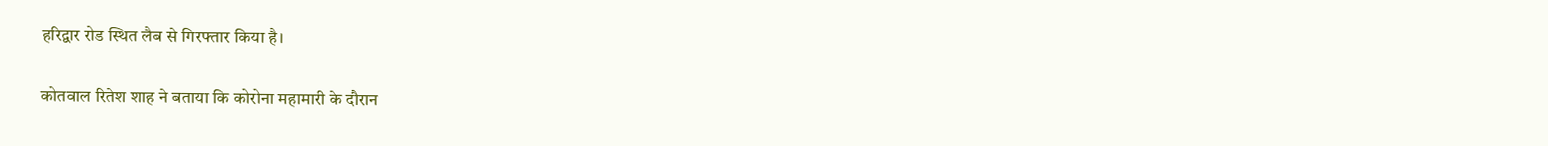हरिद्वार रोड स्थित लैब से गिरफ्तार किया है।

कोतवाल रितेश शाह ने बताया कि कोरोना महामारी के दौरान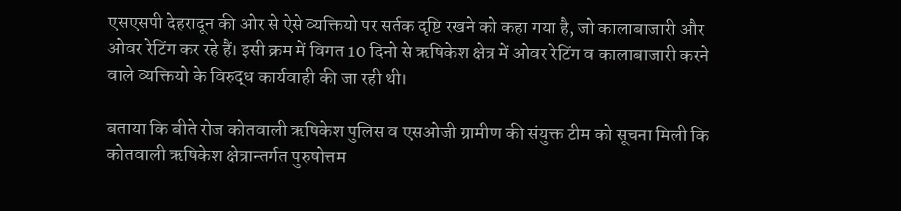एसएसपी देहरादून की ओर से ऐसे व्यक्तियो पर सर्तक दृष्टि रखने को कहा गया है, जो कालाबाजारी और ओवर रेटिंग कर रहे हैं। इसी क्रम में विगत 10 दिनो से ऋषिकेश क्षेत्र में ओवर रेटिंग व कालाबाजारी करने वाले व्यक्तियो के विरुद्ध कार्यवाही की जा रही थी।

बताया कि बीते रोज कोतवाली ऋषिकेश पुलिस व एसओजी ग्रामीण की संयुक्त टीम को सूचना मिली कि कोतवाली ऋषिकेश क्षेत्रान्तर्गत पुरुषोत्तम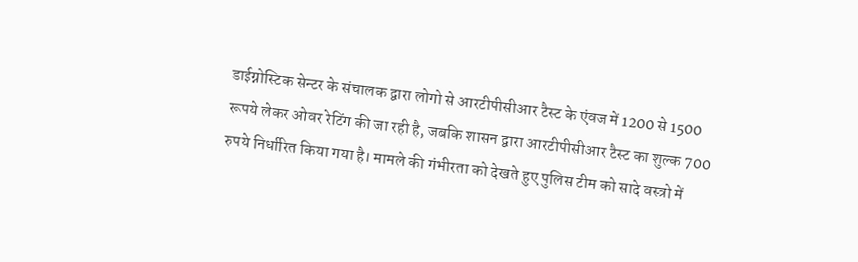डाईग्नोस्टिक सेन्टर के संचालक द्वारा लोगो से आरटीपीसीआर टैस्ट के एंवज में 1200 से 1500 रूपये लेकर ओवर रेटिंग की जा रही है, जबकि शासन द्वारा आरटीपीसीआर टैस्ट का शुल्क 700 रुपये निर्धारित किया गया है। मामले की गंभीरता को देखते हुए पुलिस टीम को सादे वस्त्रो में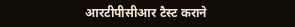आरटीपीसीआर टैस्ट कराने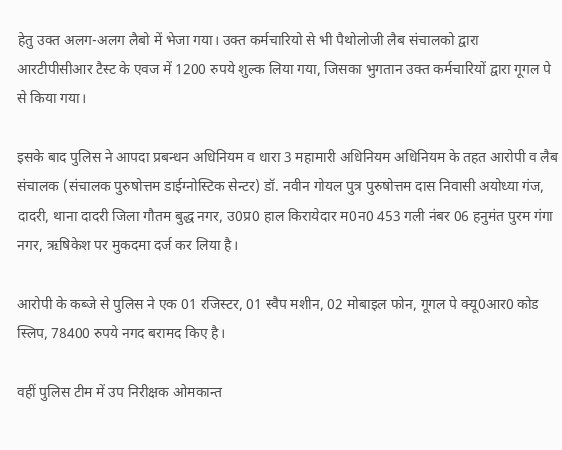हेतु उक्त अलग-अलग लैबो में भेजा गया। उक्त कर्मचारियो से भी पैथोलोजी लैब संचालको द्वारा आरटीपीसीआर टैस्ट के एवज में 1200 रुपये शुल्क लिया गया, जिसका भुगतान उक्त कर्मचारियों द्वारा गूगल पे से किया गया।

इसके बाद पुलिस ने आपदा प्रबन्धन अधिनियम व धारा 3 महामारी अधिनियम अधिनियम के तहत आरोपी व लैब संचालक (संचालक पुरुषोत्तम डाईग्नोस्टिक सेन्टर) डॉ. नवीन गोयल पुत्र पुरुषोत्तम दास निवासी अयोध्या गंज, दादरी, थाना दादरी जिला गौतम बुद्ध नगर, उ0प्र0 हाल किरायेदार म0न0 453 गली नंबर 06 हनुमंत पुरम गंगा नगर, ऋषिकेश पर मुकदमा दर्ज कर लिया है।

आरोपी के कब्जे से पुलिस ने एक 01 रजिस्टर, 01 स्वैप मशीन, 02 मोबाइल फोन, गूगल पे क्यू0आर0 कोड स्लिप, 78400 रुपये नगद बरामद किए है।

वहीं पुलिस टीम में उप निरीक्षक ओमकान्त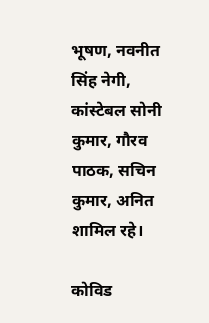भूषण, नवनीत सिंह नेगी, कांस्टेबल सोनी कुमार, गौरव पाठक, सचिन कुमार, अनित शामिल रहे।

कोविड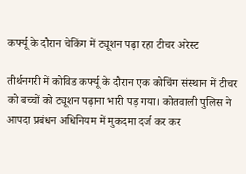कर्फ्यू के दौरान चेकिंग में ट्यूशन पढ़ा रहा टीचर अरेस्ट

तीर्थनगरी में कोविड कर्फ्यू के दौरान एक कोचिंग संस्थान में टीचर को बच्चों को ट्यूशन पढ़ाना भारी पड़ गया। कोतवाली पुलिस ने आपदा प्रबंधन अधिनियम में मुकदमा दर्ज कर कर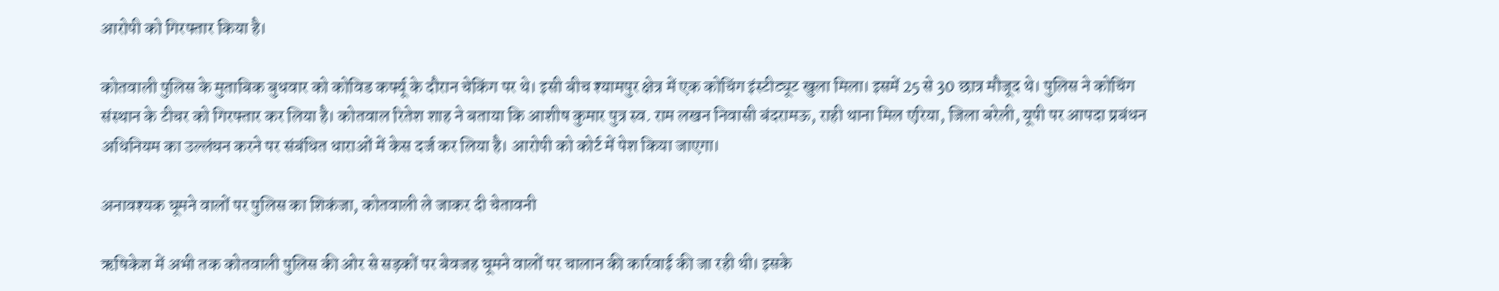आरोपी को गिरफ्तार किया है।

कोतवाली पुलिस के मुताबिक बुधवार को कोविड कर्फ्यू के दौरान चेकिंग पर थे। इसी बीच श्यामपुर क्षेत्र में एक कोचिंग इंस्टीट्यूट खुला मिला। इसमें 25 से 30 छात्र मौजूद थे। पुलिस ने कोचिंग संस्थान के टीचर को गिरफ्तार कर लिया है। कोतवाल रितेश शाह ने बताया कि आशीष कुमार पुत्र स्व. राम लखन निवासी बंदरामऊ, राही थाना मिल एरिया, जिला बरेली, यूपी पर आपदा प्रबंधन अधिनियम का उल्लंघन करने पर संबंधित धाराओं में केस दर्ज कर लिया है। आरोपी को कोर्ट में पेश किया जाएगा।

अनावश्यक घूमने वालों पर पुलिस का शिकंजा, कोतवाली ले जाकर दी चेतावनी

ऋषिकेश में अभी तक कोतवाली पुलिस की ओर से सड़कों पर बेवजह घूमने वालों पर चालान की कार्रवाई की जा रही थी। इसके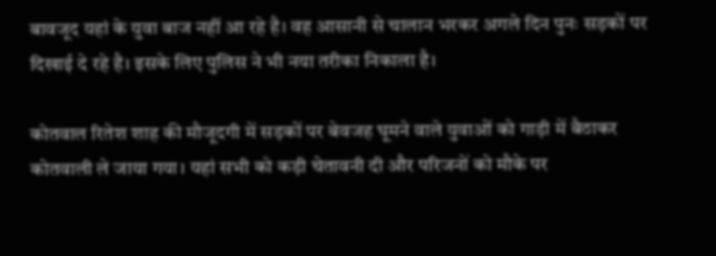बावजूद यहां के युवा बाज नहीं आ रहे है। वह आसानी से चालान भरकर अगले दिन पुनः सड़कों पर दिखाई दे रहे है। इसके लिए पुलिस ने भी नया तरीका निकाला है।

कोतवाल रितेश शाह की मौजूदगी में सड़कों पर बेवजह घूमने वाले युवाओं को गाड़ी में बैठाकर कोतवाली ले जाया गया। यहां सभी को कड़ी चेतावनी दी और परिजनों को मौके पर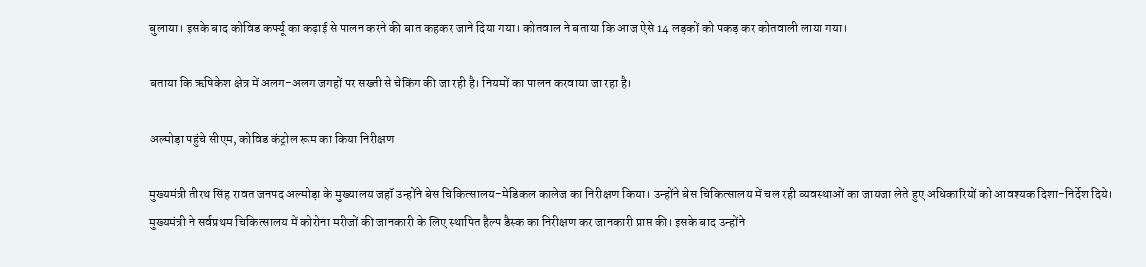बुलाया। इसके बाद कोविड कर्फ्यू का कढ़ाई से पालन करने की बात कहकर जाने दिया गया। कोतवाल ने बताया कि आज ऐसे 14 लड़कों को पकड़ कर कोतवाली लाया गया।

बताया कि ऋषिकेश क्षेत्र में अलग-अलग जगहों पर सख्ती से चेकिंग की जा रही है। नियमों का पालन करवाया जा रहा है।

अल्मोड़ा पहुंचे सीएम, कोविड कंट्रोल रूम का किया निरीक्षण

मुख्यमंत्री तीरथ सिंह रावत जनपद अल्मोड़ा के मुख्यालय जहॉ उन्होंने बेस चिकित्सालय-मेडिकल कालेज का निरीक्षण किया। उन्होंने बेस चिकित्सालय में चल रही व्यवस्थाओं का जायजा लेते हुए अधिकारियों को आवश्यक दिशा-निर्देश दिये। मुख्यमंत्री ने सर्वप्रथम चिकित्सालय में कोरोना मरीजों की जानकारी के लिए स्थापित हैल्प डैस्क का निरीक्षण कर जानकारी प्राप्त की। इसके बाद उन्होंने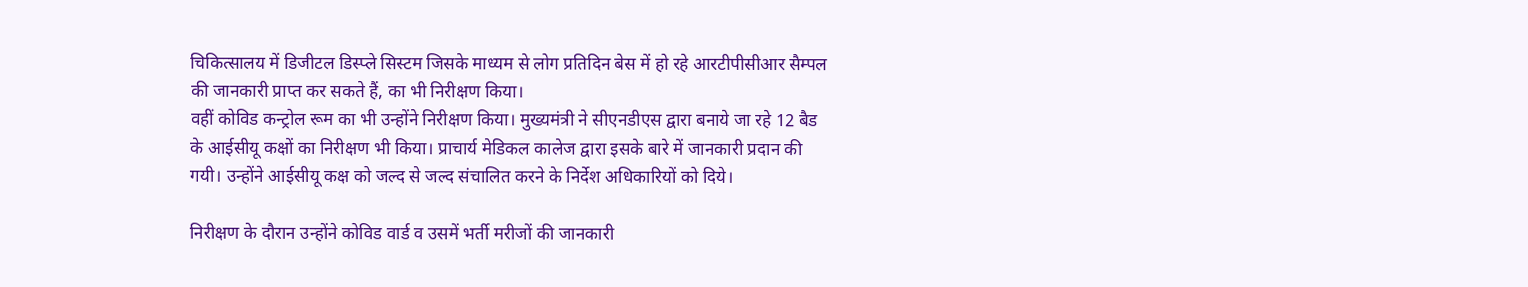चिकित्सालय में डिजीटल डिस्प्ले सिस्टम जिसके माध्यम से लोग प्रतिदिन बेस में हो रहे आरटीपीसीआर सैम्पल की जानकारी प्राप्त कर सकते हैं, का भी निरीक्षण किया।
वहीं कोविड कन्ट्रोल रूम का भी उन्होंने निरीक्षण किया। मुख्यमंत्री ने सीएनडीएस द्वारा बनाये जा रहे 12 बैड के आईसीयू कक्षों का निरीक्षण भी किया। प्राचार्य मेडिकल कालेज द्वारा इसके बारे में जानकारी प्रदान की गयी। उन्होंने आईसीयू कक्ष को जल्द से जल्द संचालित करने के निर्देश अधिकारियों को दिये।

निरीक्षण के दौरान उन्होंने कोविड वार्ड व उसमें भर्ती मरीजों की जानकारी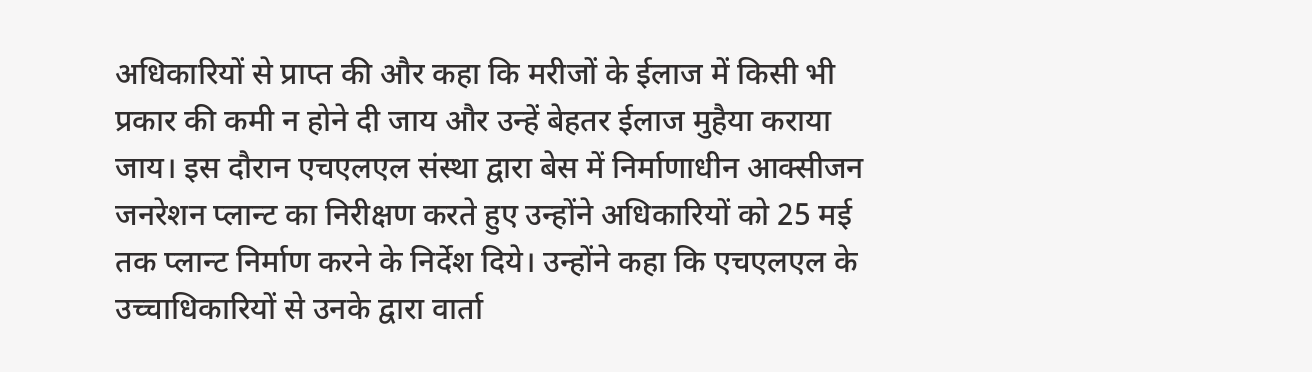अधिकारियों से प्राप्त की और कहा कि मरीजों के ईलाज में किसी भी प्रकार की कमी न होने दी जाय और उन्हें बेहतर ईलाज मुहैया कराया जाय। इस दौरान एचएलएल संस्था द्वारा बेस में निर्माणाधीन आक्सीजन जनरेशन प्लान्ट का निरीक्षण करते हुए उन्होंने अधिकारियों को 25 मई तक प्लान्ट निर्माण करने के निर्देश दिये। उन्होंने कहा कि एचएलएल के उच्चाधिकारियों से उनके द्वारा वार्ता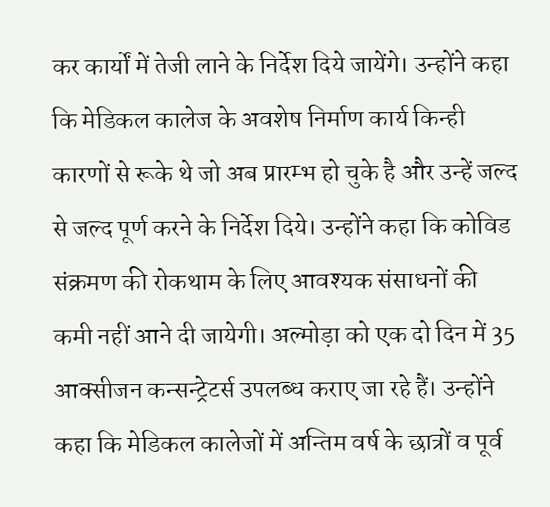कर कार्यों में तेजी लाने के निर्देश दिये जायेंगे। उन्होंने कहा कि मेडिकल कालेज के अवशेष निर्माण कार्य किन्ही कारणों से रूके थे जो अब प्रारम्भ हो चुके है और उन्हें जल्द से जल्द पूर्ण करने के निर्देश दिये। उन्होंने कहा कि कोविड संक्रमण की रोकथाम के लिए आवश्यक संसाधनों की कमी नहीं आने दी जायेगी। अल्मोड़ा को एक दो दिन में 35 आक्सीजन कन्सन्ट्रेटर्स उपलब्ध कराए जा रहे हैं। उन्होंने कहा कि मेडिकल कालेजों में अन्तिम वर्ष के छात्रों व पूर्व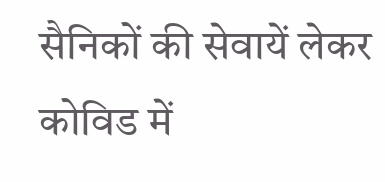सैनिकों की सेवायें लेकर कोविड में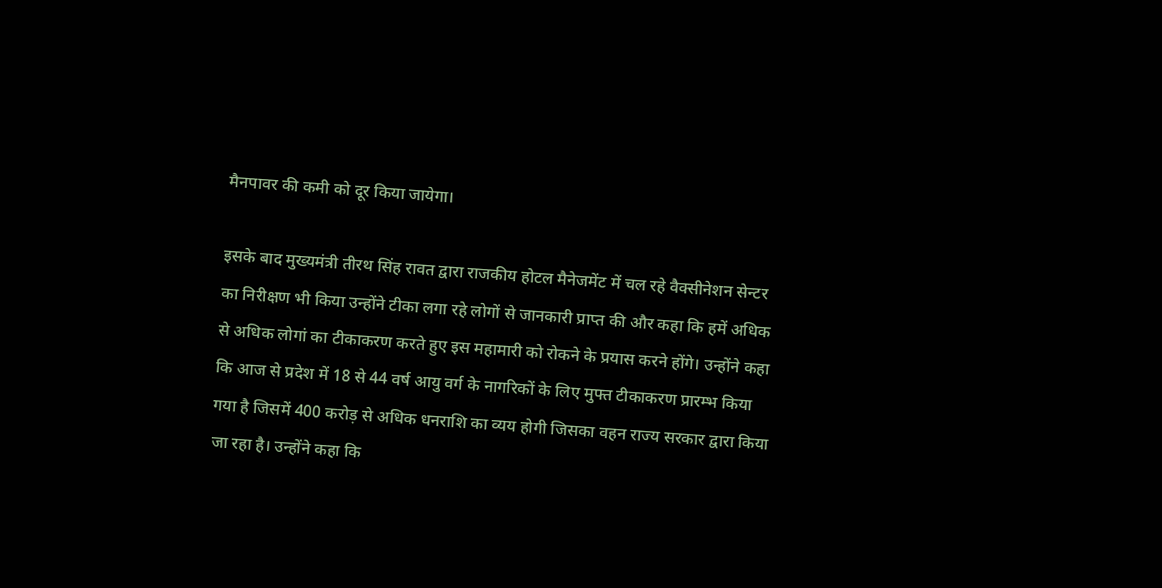मैनपावर की कमी को दूर किया जायेगा।

इसके बाद मुख्यमंत्री तीरथ सिंह रावत द्वारा राजकीय होटल मैनेजमेंट में चल रहे वैक्सीनेशन सेन्टर का निरीक्षण भी किया उन्होंने टीका लगा रहे लोगों से जानकारी प्राप्त की और कहा कि हमें अधिक से अधिक लोगां का टीकाकरण करते हुए इस महामारी को रोकने के प्रयास करने होंगे। उन्होंने कहा कि आज से प्रदेश में 18 से 44 वर्ष आयु वर्ग के नागरिकों के लिए मुफ्त टीकाकरण प्रारम्भ किया गया है जिसमें 400 करोड़ से अधिक धनराशि का व्यय होगी जिसका वहन राज्य सरकार द्वारा किया जा रहा है। उन्होंने कहा कि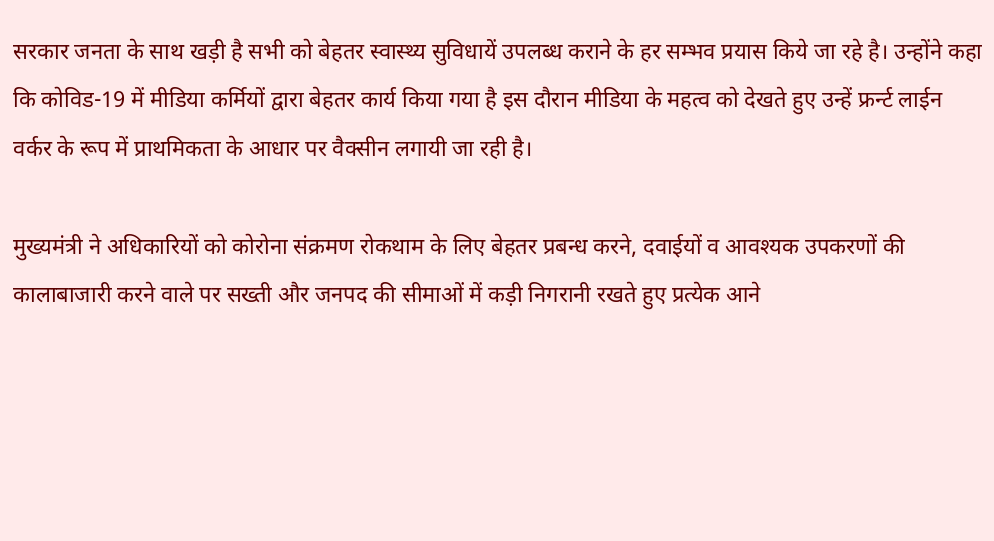सरकार जनता के साथ खड़ी है सभी को बेहतर स्वास्थ्य सुविधायें उपलब्ध कराने के हर सम्भव प्रयास किये जा रहे है। उन्होंने कहा कि कोविड-19 में मीडिया कर्मियों द्वारा बेहतर कार्य किया गया है इस दौरान मीडिया के महत्व को देखते हुए उन्हें फ्रर्न्ट लाईन वर्कर के रूप में प्राथमिकता के आधार पर वैक्सीन लगायी जा रही है।

मुख्यमंत्री ने अधिकारियों को कोरोना संक्रमण रोकथाम के लिए बेहतर प्रबन्ध करने, दवाईयों व आवश्यक उपकरणों की कालाबाजारी करने वाले पर सख्ती और जनपद की सीमाओं में कड़ी निगरानी रखते हुए प्रत्येक आने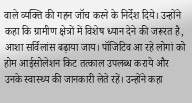वाले व्यक्ति की गहन जॉच करने के निर्देश दिये। उन्होंने कहा कि ग्रामीण क्षेत्रों में विशेष ध्यान देने की जरूरत है, आशा सर्विलांस बढ़ाया जाय। पॉजिटिव आ रहे लोगां को होम आईसोलेशन किट तत्काल उपलब्ध कराये और उनके स्वास्थ्य की जानकारी लेते रहें। उन्होंने कहा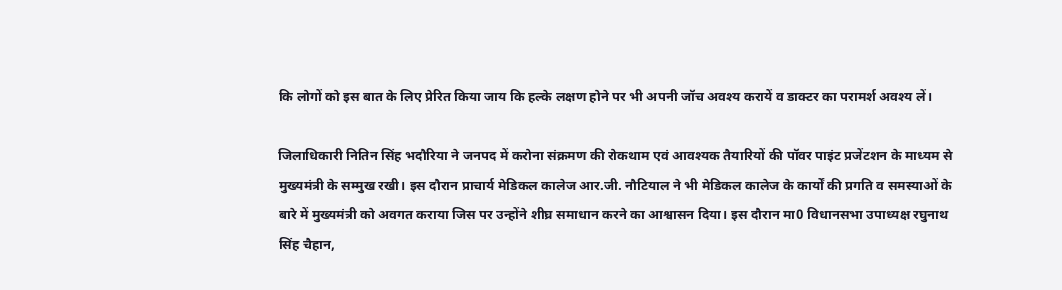कि लोगों को इस बात के लिए प्रेरित किया जाय कि हल्के लक्षण होने पर भी अपनी जॉच अवश्य करायें व डाक्टर का परामर्श अवश्य लें।

जिलाधिकारी नितिन सिंह भदौरिया ने जनपद में करोना संक्रमण की रोकथाम एवं आवश्यक तैयारियों की पॉवर पाइंट प्रजेंटशन के माध्यम से मुख्यमंत्री के सम्मुख रखी। इस दौरान प्राचार्य मेडिकल कालेज आर.जी. नौटियाल ने भी मेडिकल कालेज के कार्यों की प्रगति व समस्याओं के बारे में मुख्यमंत्री को अवगत कराया जिस पर उन्होंने शीघ्र समाधान करने का आश्वासन दिया। इस दौरान मा0 विधानसभा उपाध्यक्ष रघुनाथ सिंह चैहान,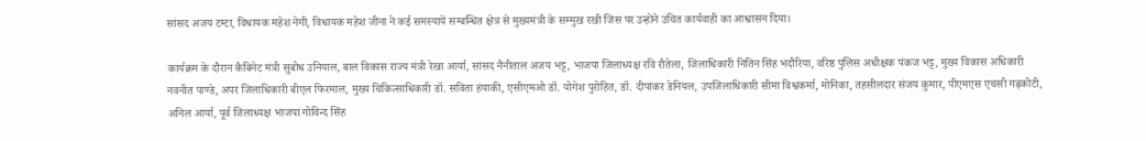सांसद अजय टम्टा, विधायक महेश नेगी, विधायक महेश जीना ने कई समस्यायें सम्बन्धित क्षेत्र से मुख्यमंत्री के सम्मुख रखी जिस पर उन्होंने उचित कार्यवाही का आश्वासन दिया।

कार्यक्रम के दौरान कैबिनेट मंत्री सुबोध उनियाल, बाल विकास राज्य मंत्री रेखा आर्या, सांसद नैनीताल अजय भट्ट, भाजपा जिलाध्यक्ष रवि रौतेला, जिलाधिकारी नितिन सिंह भदौरिया, वरिष्ठ पुलिस अधीक्षक पंकज भट्ट, मुख्य विकास अधिकारी नवनीत पाण्डे, अपर जिलाधिकारी बीएल फिरमाल, मुख्य चिकित्साधिकारी डॉ. सविता हंयाकी, एसीएमओ डॉ. योगेश पुरोहित, डॉ. दीपांकर डेनियल, उपजिलाधिकारी सीमा विश्वकर्मा, मोनिका, तहसीलदार संजय कुमार, पीएमएस एचसी गढ़कोटी, अनिल आर्या, पूर्व जिलाध्यक्ष भाजपा गोविन्द सिंह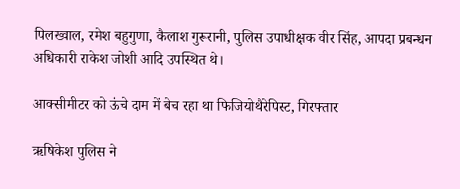पिलख्वाल, रमेश बहुगुणा, कैलाश गुरूरानी, पुलिस उपाधीक्षक वीर सिंह, आपदा प्रबन्धन अधिकारी राकेश जोशी आदि उपस्थित थे।

आक्सीमीटर को ऊंचे दाम में बेच रहा था फिजियोथैरेपिस्ट, गिरफ्तार

ऋषिकेश पुलिस ने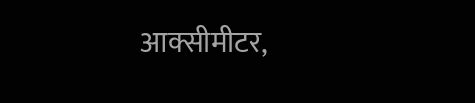आक्सीमीटर,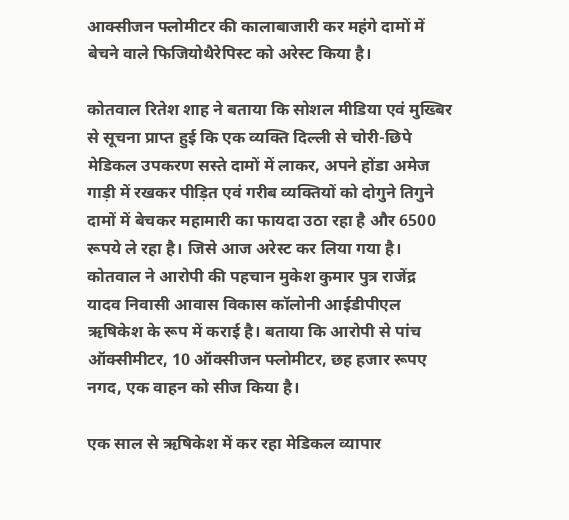आक्सीजन फ्लोमीटर की कालाबाजारी कर महंगे दामों में बेचने वाले फिजियोथैरेपिस्ट को अरेस्ट किया है।

कोतवाल रितेश शाह ने बताया कि सोशल मीडिया एवं मुख्बिर से सूचना प्राप्त हुई कि एक व्यक्ति दिल्ली से चोरी-छिपे मेडिकल उपकरण सस्ते दामों में लाकर, अपने होंडा अमेज गाड़ी में रखकर पीड़ित एवं गरीब व्यक्तियों को दोगुने तिगुने दामों में बेचकर महामारी का फायदा उठा रहा है और 6500 रूपये ले रहा है। जिसे आज अरेस्ट कर लिया गया है।
कोतवाल ने आरोपी की पहचान मुकेश कुमार पुत्र राजेंद्र यादव निवासी आवास विकास कॉलोनी आईडीपीएल ऋषिकेश के रूप में कराई है। बताया कि आरोपी से पांच ऑक्सीमीटर, 10 ऑक्सीजन फ्लोमीटर, छह हजार रूपए नगद, एक वाहन को सीज किया है।

एक साल से ऋषिकेश में कर रहा मेडिकल व्यापार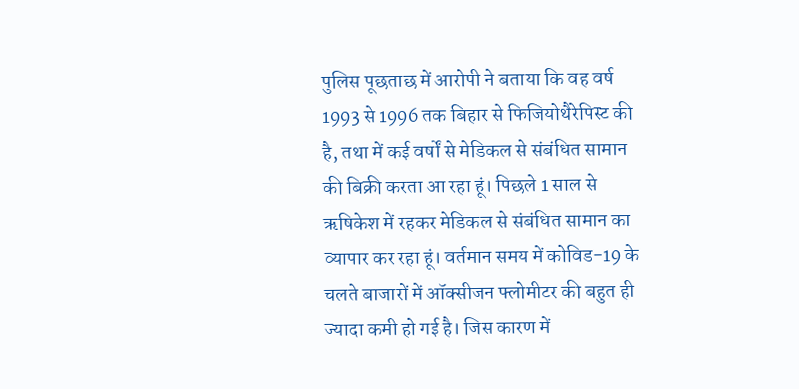पुलिस पूछताछ में आरोपी ने बताया कि वह वर्ष 1993 से 1996 तक बिहार से फिजियोथैरेपिस्ट की है, तथा में कई वर्षों से मेडिकल से संबंधित सामान की बिक्री करता आ रहा हूं। पिछले 1 साल से ऋषिकेश में रहकर मेडिकल से संबंधित सामान का व्यापार कर रहा हूं। वर्तमान समय में कोविड-19 के चलते बाजारों में ऑक्सीजन फ्लोमीटर की बहुत ही ज्यादा कमी हो गई है। जिस कारण में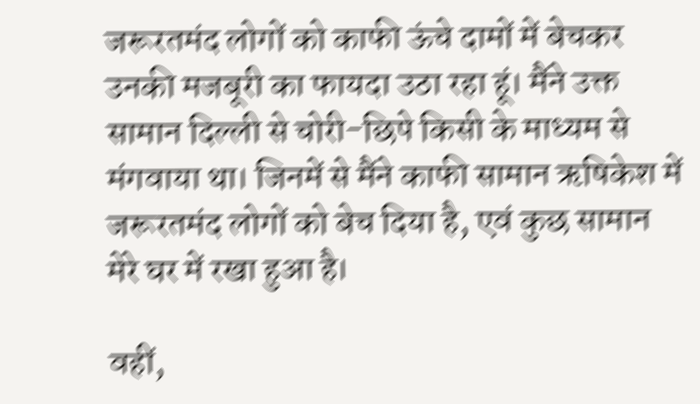जरूरतमंद लोगों को काफी ऊंचे दामों में बेचकर उनकी मजबूरी का फायदा उठा रहा हूं। मैंने उक्त सामान दिल्ली से चोरी-छिपे किसी के माध्यम से मंगवाया था। जिनमें से मैंने काफी सामान ऋषिकेश में जरूरतमंद लोगों को बेच दिया है, एवं कुछ सामान मेरे घर में रखा हुआ है।

वहीं,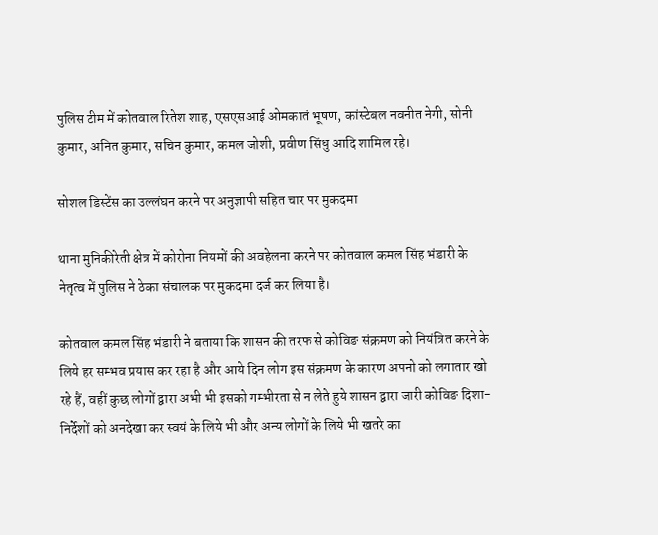पुलिस टीम में कोतवाल रितेश शाह, एसएसआई ओमकातं भूषण, कांस्टेबल नवनीत नेगी, सोनी कुमार, अनित कुमार, सचिन कुमार, कमल जोशी, प्रवीण सिंधु आदि शामिल रहे।

सोशल डिस्टेंस का उल्लंघन करने पर अनुज्ञापी सहित चार पर मुकदमा

थाना मुनिकीरेती क्षेत्र में कोरोना नियमों की अवहेलना करने पर कोतवाल कमल सिंह भंडारी के नेतृत्व में पुलिस ने ठेका संचालक पर मुकदमा दर्ज कर लिया है।

कोतवाल कमल सिंह भंडारी ने बताया कि शासन की तरफ से कोविङ संक्रमण को नियंत्रित करने के लिये हर सम्भव प्रयास कर रहा है और आये दिन लोग इस संक्रमण के कारण अपनो को लगातार खो रहे हैं, वहीं कुछ लोगों द्वारा अभी भी इसको गम्भीरता से न लेते हुये शासन द्वारा जारी कोविङ दिशा-निर्देशों को अनदेखा कर स्वयं के लिये भी और अन्य लोगों के लिये भी खतरे का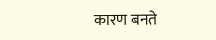कारण बनते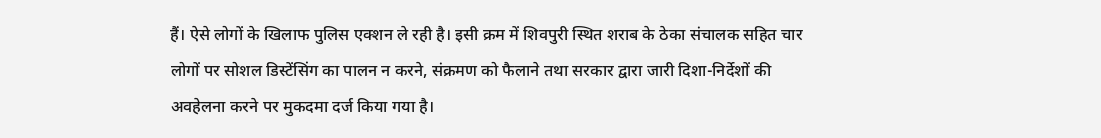हैं। ऐसे लोगों के खिलाफ पुलिस एक्शन ले रही है। इसी क्रम में शिवपुरी स्थित शराब के ठेका संचालक सहित चार लोगों पर सोशल डिस्टेंसिंग का पालन न करने, संक्रमण को फैलाने तथा सरकार द्वारा जारी दिशा-निर्देशों की अवहेलना करने पर मुकदमा दर्ज किया गया है।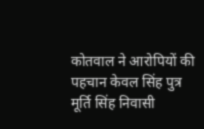कोतवाल ने आरोपियों की पहचान केवल सिंह पुत्र मूर्ति सिंह निवासी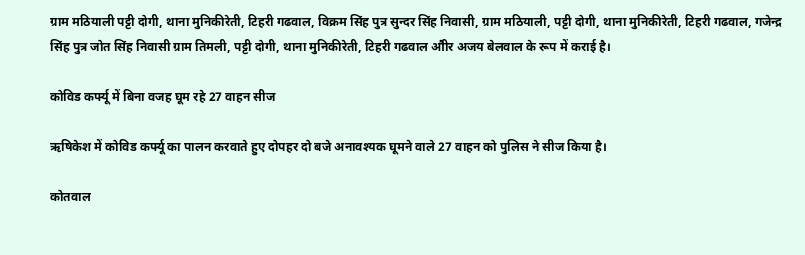ग्राम मठियाली पट्टी दोगी, थाना मुनिकीरेती, टिहरी गढवाल, विक्रम सिंह पुत्र सुन्दर सिंह निवासी, ग्राम मठियाली, पट्टी दोगी, थाना मुनिकीरेती, टिहरी गढवाल, गजेन्द्र सिंह पुत्र जोत सिंह निवासी ग्राम तिमली, पट्टी दोगी, थाना मुनिकीरेती, टिहरी गढवाल औीर अजय बेलवाल के रूप में कराई है।

कोविड कर्फ्यू में बिना वजह घूम रहे 27 वाहन सीज

ऋषिकेश में कोविड कर्फ्यू का पालन करवाते हुए दोपहर दो बजे अनावश्यक घूमने वाले 27 वाहन को पुलिस ने सीज किया है।

कोतवाल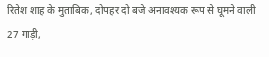रितेश शाह के मुताबिक, दोपहर दो बजे अनावश्यक रूप से घूमने वाली 27 गाड़ी,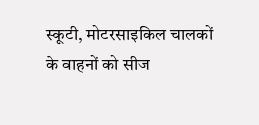स्कूटी, मोटरसाइकिल चालकों के वाहनों को सीज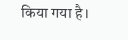किया गया है।